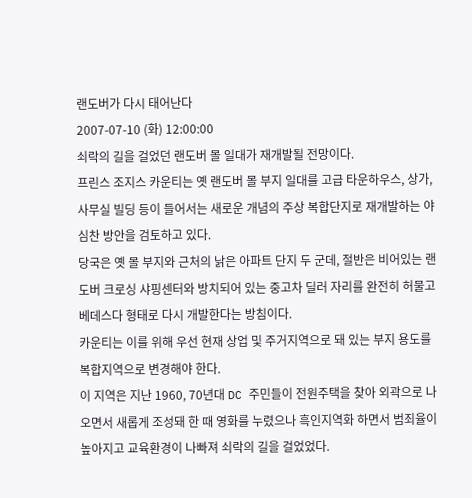랜도버가 다시 태어난다
2007-07-10 (화) 12:00:00
쇠락의 길을 걸었던 랜도버 몰 일대가 재개발될 전망이다.
프린스 조지스 카운티는 옛 랜도버 몰 부지 일대를 고급 타운하우스, 상가, 사무실 빌딩 등이 들어서는 새로운 개념의 주상 복합단지로 재개발하는 야심찬 방안을 검토하고 있다.
당국은 옛 몰 부지와 근처의 낡은 아파트 단지 두 군데, 절반은 비어있는 랜도버 크로싱 샤핑센터와 방치되어 있는 중고차 딜러 자리를 완전히 허물고 베데스다 형태로 다시 개발한다는 방침이다.
카운티는 이를 위해 우선 현재 상업 및 주거지역으로 돼 있는 부지 용도를 복합지역으로 변경해야 한다.
이 지역은 지난 1960, 70년대 DC 주민들이 전원주택을 찾아 외곽으로 나오면서 새롭게 조성돼 한 때 영화를 누렸으나 흑인지역화 하면서 범죄율이 높아지고 교육환경이 나빠져 쇠락의 길을 걸었었다.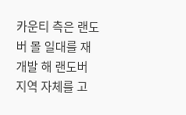카운티 측은 랜도버 몰 일대를 재개발 해 랜도버 지역 자체를 고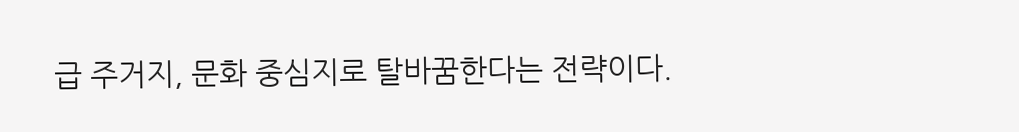급 주거지, 문화 중심지로 탈바꿈한다는 전략이다.